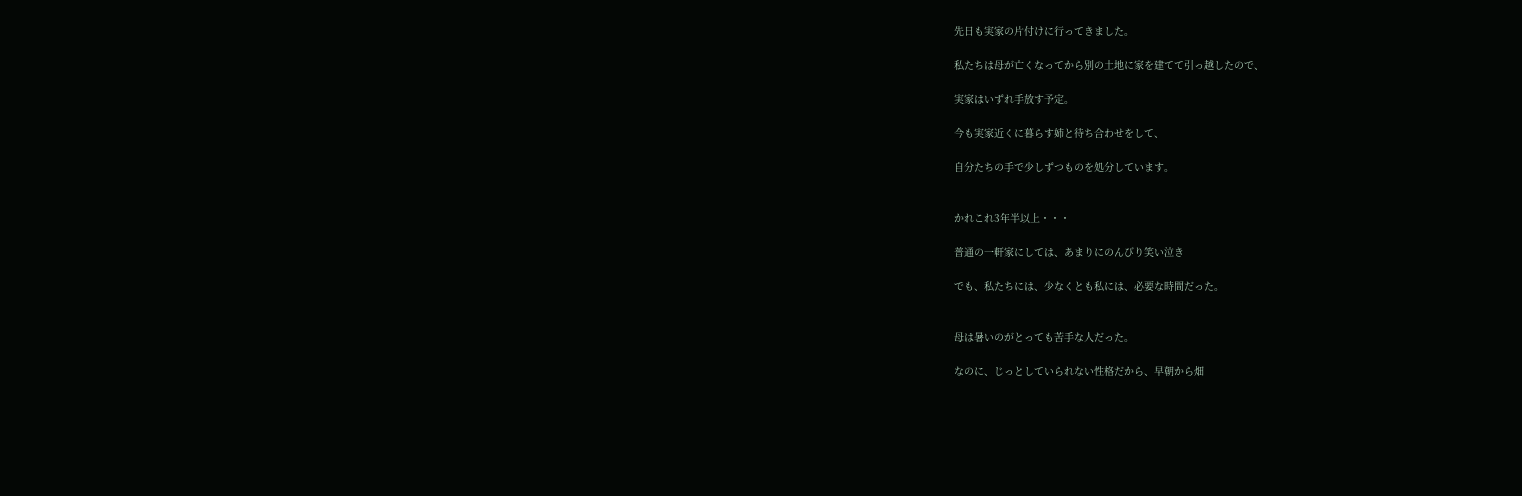先日も実家の片付けに行ってきました。

私たちは母が亡くなってから別の土地に家を建てて引っ越したので、

実家はいずれ手放す予定。

今も実家近くに暮らす姉と待ち合わせをして、

自分たちの手で少しずつものを処分しています。


かれこれ3年半以上・・・

普通の一軒家にしては、あまりにのんびり笑い泣き

でも、私たちには、少なくとも私には、必要な時間だった。


母は暑いのがとっても苦手な人だった。

なのに、じっとしていられない性格だから、早朝から畑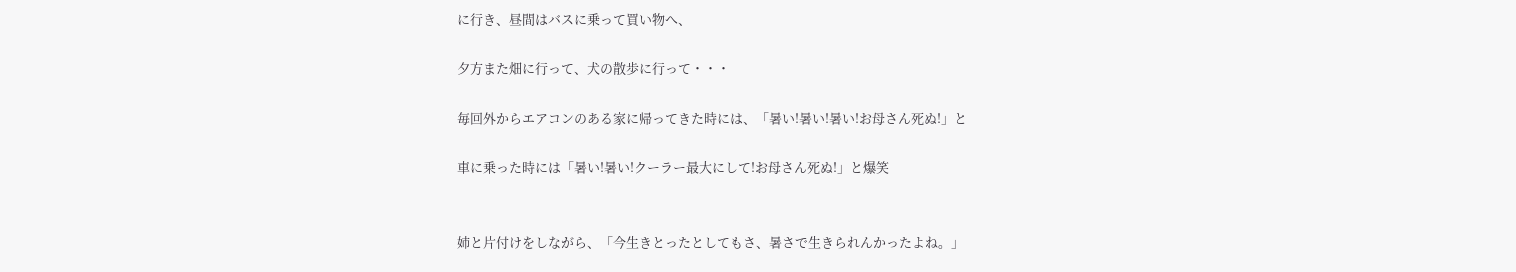に行き、昼間はバスに乗って買い物へ、

夕方また畑に行って、犬の散歩に行って・・・

毎回外からエアコンのある家に帰ってきた時には、「暑い!暑い!暑い!お母さん死ぬ!」と

車に乗った時には「暑い!暑い!クーラー最大にして!お母さん死ぬ!」と爆笑


姉と片付けをしながら、「今生きとったとしてもさ、暑さで生きられんかったよね。」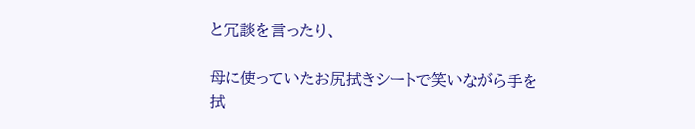と冗談を言ったり、

母に使っていたお尻拭きシートで笑いながら手を拭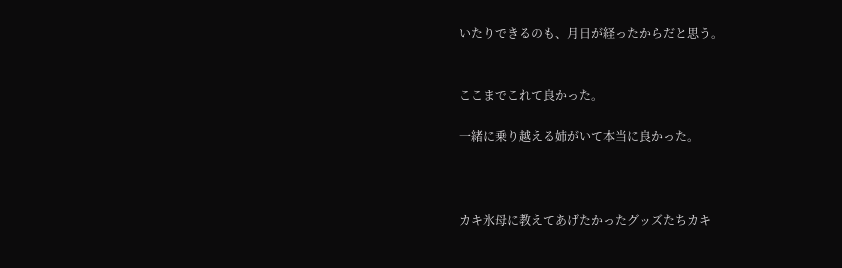いたりできるのも、月日が経ったからだと思う。


ここまでこれて良かった。

一緒に乗り越える姉がいて本当に良かった。



カキ氷母に教えてあげたかったグッズたちカキ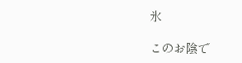氷

このお陰で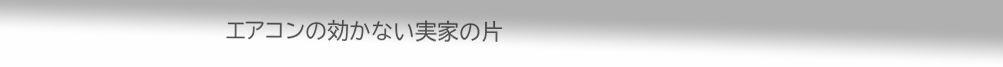エアコンの効かない実家の片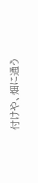付けや、畑に通う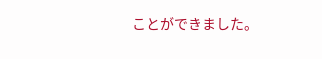ことができました。